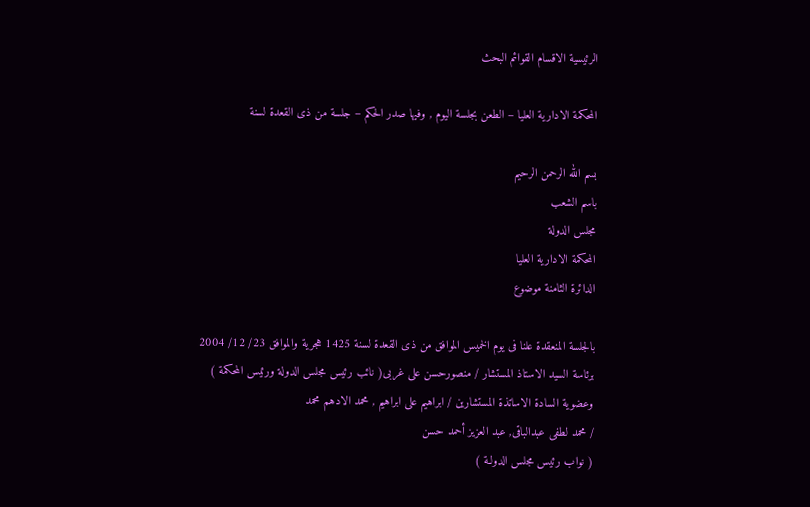الرئيسية الاقسام القوائم البحث

المحكمة الادارية العليا – الطعن بجلسة اليوم , وفيها صدر الحكم – جلسة من ذى القعدة لسنة

بسم الله الرحمن الرحيم
باسم الشعب
مجلس الدولة
المحكمة الادارية العليا
الدائرة الثامنة موضوع

بالجلسة المنعقدة علنا فى يوم الخميس الموافق من ذى القعدة لسنة 1425 هجرية والموافق 23/ 12/ 2004
برئاسة السيد الاستاذ المستشار / منصورحسن على غربى( نائب رئيس مجلس الدولة ورئيس المحكمة )
وعضوية السادة الاساتذة المستشارين / ابراهيم على ابراهيم , محمد الادهم محمد
/ محمد لطفى عبدالباقى, عبد العزيز أحمد حسن
( نواب رئيس مجلس الدولـة )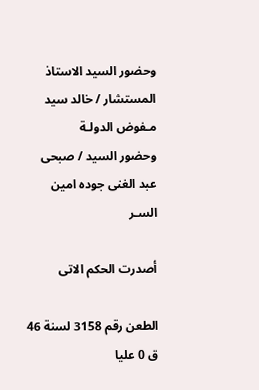وحضور السيد الاستاذ المستشار / خالد سيد مـفوض الدولـة
وحضور السيد / صبحى عبد الغنى جوده امين السـر

أصدرت الحكم الاتى

الطعن رقم 3158 لسنة 46 ق 0 عليا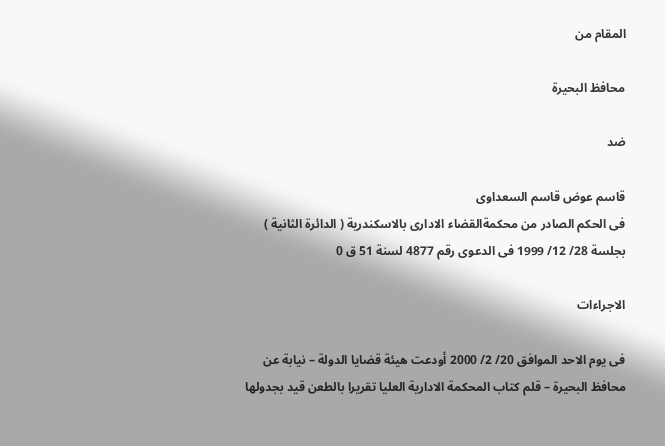المقام من

محافظ البحيرة

ضد

قاسم عوض قاسم السعداوى
فى الحكم الصادر من محكمةالقضاء الادارى بالاسكندرية ( الدائرة الثانية ) بجلسة 28/ 12/ 1999 فى الدعوى رقم 4877 لسنة 51 ق 0

الاجراءات

فى يوم الاحد الموافق 20/ 2/ 2000 أودعت هيئة قضايا الدولة – نيابة عن محافظ البحيرة – قلم كتاب المحكمة الادارية العليا تقريرا بالطعن قيد بجدولها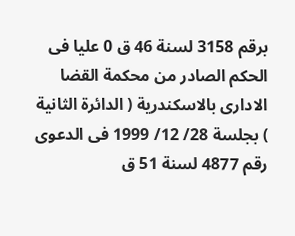برقم 3158 لسنة 46 ق 0 عليا فى الحكم الصادر من محكمة القضا الادارى بالاسكندرية ( الدائرة الثانية ) بجلسة 28/ 12/ 1999 فى الدعوى رقم 4877 لسنة 51 ق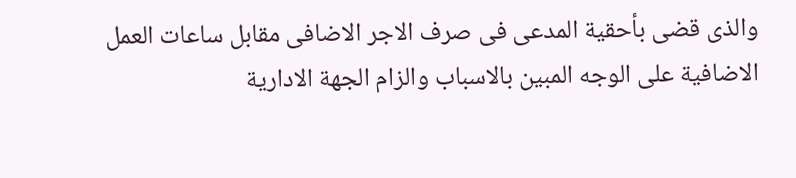والذى قضى بأحقية المدعى فى صرف الاجر الاضافى مقابل ساعات العمل الاضافية على الوجه المبين بالاسباب والزام الجهة الادارية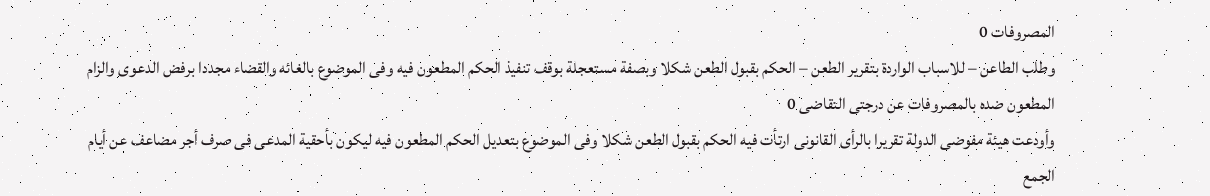المصروفات 0
وطلب الطاعن – للاسباب الواردة بتقرير الطعن – الحكم بقبول الطعن شكلا وبصفة مستعجلة بوقف تنفيذ الحكم المطعون فيه وفى الموضوع بالغائه والقضاء مجددا برفض الدعوى والزام المطعون ضده بالمصروفات عن درجتى التقاضى 0
وأودعت هيئة مفوضى الدولة تقريرا بالرأى القانونى ارتأت فيه الحكم بقبول الطعن شكلا وفى الموضوع بتعديل الحكم المطعون فيه ليكون بأحقية المدعى فى صرف أجر مضاعف عن أيام الجمع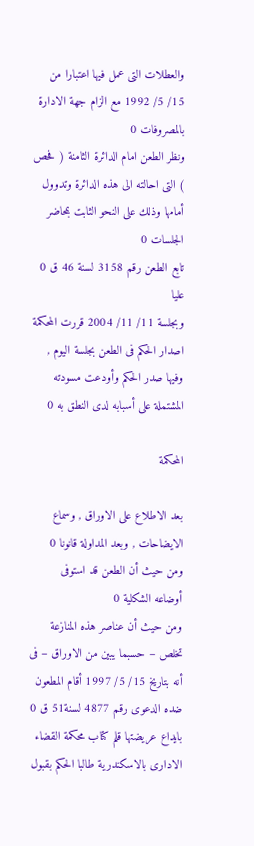والعطلات التى عمل فيها اعتبارا من 15/ 5/ 1992 مع الزام جهة الادارة بالمصروفات 0
ونظر الطعن امام الدائرة الثامنة ( فحص ) التى احالته الى هذه الدائرة وتدوول أمامها وذلك على النحو الثابت بمحاضر الجلسات 0
تابع الطعن رقم 3158 لسنة 46 ق 0 عليا
وبجلسة 11/ 11/ 2004 قررت المحكمة اصدار الحكم فى الطعن بجلسة اليوم , وفيها صدر الحكم وأودعت مسودته المشتملة على أسبابه لدى النطق به 0

المحكمة

بعد الاطلاع على الاوراق , وسماع الايضاحات , وبعد المداولة قانونا 0
ومن حيث أن الطعن قد استوفى أوضاعه الشكلية 0
ومن حيث أن عناصر هذه المنازعة تخلص – حسبما يبين من الاوراق – فى أنه بتاريخ 15/ 5/ 1997 أقام المطعون ضده الدعوى رقم 4877 لسنة51 ق 0 بايداع عريضتها قلم كتاب محكمة القضاء الادارى بالاسكندرية طالبا الحكم بقبول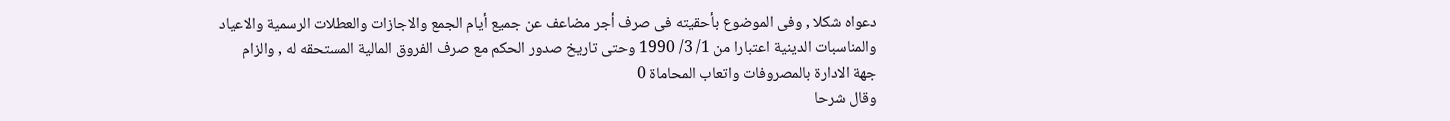دعواه شكلا , وفى الموضوع بأحقيته فى صرف أجر مضاعف عن جميع أيام الجمع والاجازات والعطلات الرسمية والاعياد والمناسبات الدينية اعتبارا من 1/ 3/ 1990 وحتى تاريخ صدور الحكم مع صرف الفروق المالية المستحقه له , والزام جهة الادارة بالمصروفات واتعاب المحاماة 0
وقال شرحا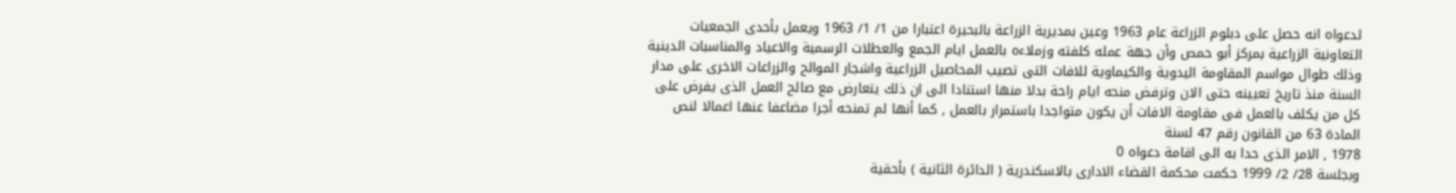لدعواه انه حصل على دبلوم الزراعة عام 1963 وعين بمديرية الزراعة بالبحيرة اعتبارا من 1/ 1/ 1963 ويعمل بأحدى الجمعيات التعاونية الزراعية بمركز أبو حمص وأن جهة عمله كلفته وزملاءه بالعمل ايام الجمع والعطلات الرسمية والاعياد والمناسبات الدينية وذلك طوال مواسم المقاومة اليدوية والكيماوية للافات التى تصيب المحاصيل الزراعية واشجار الموالح والزراعات الاخرى على مدار السنة منذ تاريخ تعيينه حتى الان وترفض منحه ايام راحة بدلا منها استنادا الى ان ذلك يتعارض مع صالح العمل الذى يفرض على كل من يكلف بالعمل فى مقاومة الافات أن يكون متواجدا باستمرار بالعمل , كما أنها لم تمنحه أجرا مضاعفا عنها اعمالا لنص المادة 63 من القانون رقم 47 لسنة
1978 , الامر الذى حدا به الى اقامة دعواه 0
وبجلسة 28/ 2/ 1999 حكمت محكمة القضاء الادارى بالاسكندرية ( الدائرة الثانية ) بأحقية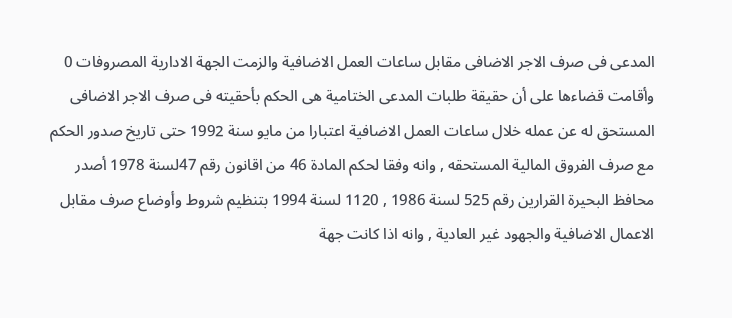المدعى فى صرف الاجر الاضافى مقابل ساعات العمل الاضافية والزمت الجهة الادارية المصروفات 0
وأقامت قضاءها على أن حقيقة طلبات المدعى الختامية هى الحكم بأحقيته فى صرف الاجر الاضافى المستحق له عن عمله خلال ساعات العمل الاضافية اعتبارا من مايو سنة 1992 حتى تاريخ صدور الحكم مع صرف الفروق المالية المستحقه , وانه وفقا لحكم المادة 46 من اقانون رقم 47لسنة 1978 أصدر محافظ البحيرة القرارين رقم 525 لسنة 1986 , 1120 لسنة 1994 بتنظيم شروط وأوضاع صرف مقابل الاعمال الاضافية والجهود غير العادية , وانه اذا كانت جهة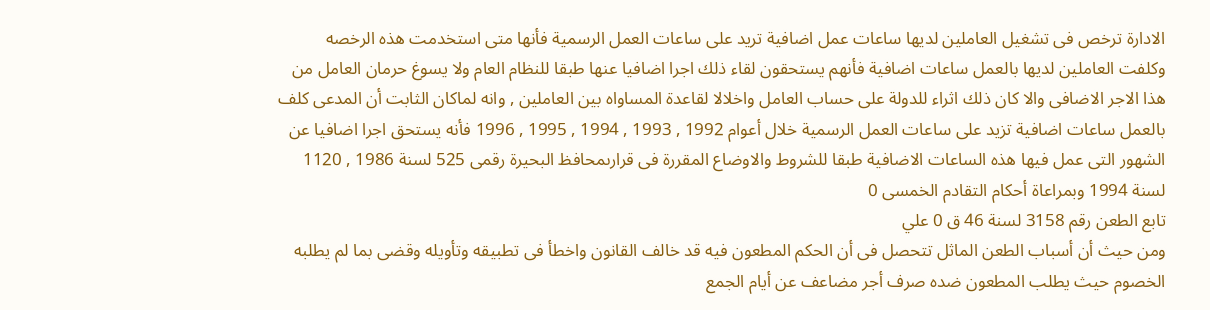الادارة ترخص فى تشغيل العاملين لديها ساعات عمل اضافية تريد على ساعات العمل الرسمية فأنها متى استخدمت هذه الرخصه وكلفت العاملين لديها بالعمل ساعات اضافية فأنهم يستحقون لقاء ذلك اجرا اضافيا عنها طبقا للنظام العام ولا يسوغ حرمان العامل من هذا الاجر الاضافى والا كان ذلك اثراء للدولة على حساب العامل واخلالا لقاعدة المساواه بين العاملين , وانه لماكان الثابت أن المدعى كلف بالعمل ساعات اضافية تزيد على ساعات العمل الرسمية خلال أعوام 1992 , 1993 , 1994 , 1995 , 1996 فأنه يستحق اجرا اضافيا عن الشهور التى عمل فيها هذه الساعات الاضافية طبقا للشروط والاوضاع المقررة فى قرارىمحافظ البحيرة رقمى 525 لسنة 1986 , 1120 لسنة 1994 وبمراعاة أحكام التقادم الخمسى 0
تابع الطعن رقم 3158 لسنة 46 ق 0 علي
ومن حيث أن أسباب الطعن الماثل تتحصل فى أن الحكم المطعون فيه قد خالف القانون واخطأ فى تطبيقه وتأويله وقضى بما لم يطلبه الخصوم حيث يطلب المطعون ضده صرف أجر مضاعف عن أيام الجمع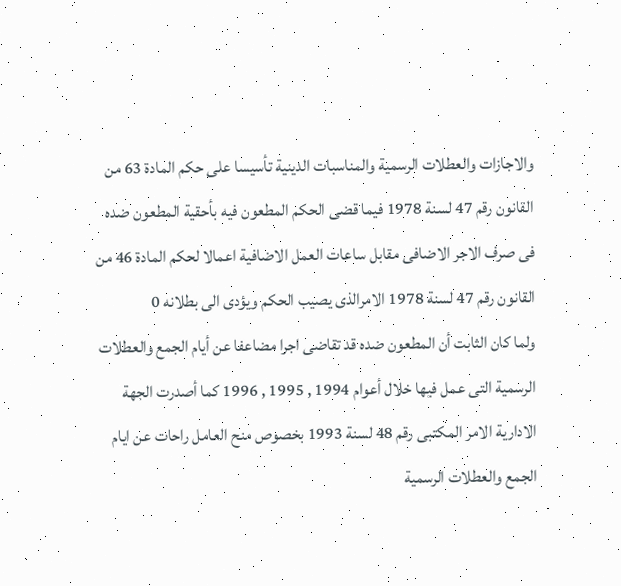والاجازات والعطلات الرسمية والمناسبات الدينية تأسيسا على حكم المادة 63 من القانون رقم 47 لسنة 1978 فيما قضى الحكم المطعون فيه بأحقية المطعون ضده فى صرف الاجر الاضافى مقابل ساعات العمل الاضافية اعمالا لحكم المادة 46 من القانون رقم 47 لسنة 1978 الامرالذى يصيب الحكم ويؤدى الى بطلانه 0
ولما كان الثابت أن المطعون ضده قد تقاضى اجرا مضاعفا عن أيام الجمع والعطلات الرسمية التى عمل فيها خلال أعوام 1994 , 1995 , 1996 كما أصدرت الجهة الادارية الامر المكتبى رقم 48 لسنة 1993 بخصوص منح العامل راحات عن ايام الجمع والعطلات الرسمية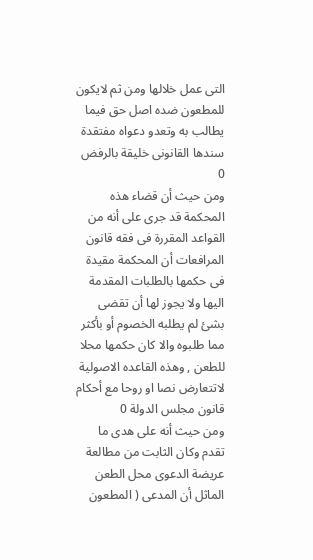التى عمل خلالها ومن ثم لايكون للمطعون ضده اصل حق فيما يطالب به وتعدو دعواه مفتقدة سندها القانونى خليقة بالرفض 0
ومن حيث أن قضاء هذه المحكمة قد جرى على أنه من القواعد المقررة فى فقه قانون المرافعات أن المحكمة مقيدة فى حكمها بالطلبات المقدمة اليها ولا يجوز لها أن تقضى بشئ لم يطلبه الخصوم أو بأكثر مما طلبوه والا كان حكمها محلا للطعن , وهذه القاعده الاصولية لاتتعارض نصا او روحا مع أحكام قانون مجلس الدولة 0
ومن حيث أنه على هدى ما تقدم وكان الثابت من مطالعة عريضة الدعوى محل الطعن الماثل أن المدعى ( المطعون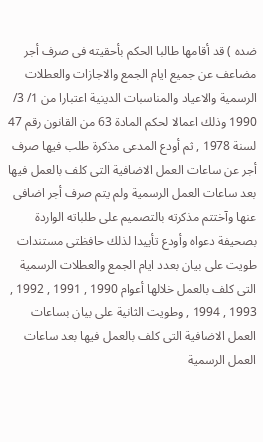ضده ) قد أقامها طالبا الحكم بأحقيته فى صرف أجر مضاعف عن جميع ايام الجمع والاجازات والعطلات الرسمية والاعياد والمناسبات الدينية اعتبارا من 1/ 3/ 1990 وذلك اعمالا لحكم المادة 63 من القانون رقم 47 لسنة 1978 , ثم أودع المدعى مذكرة طلب فيها صرف أجر عن ساعات العمل الاضافية التى كلف بالعمل فيها بعد ساعات العمل الرسمية ولم يتم صرف أجر اضافى عنها وآختتم مذكرته بالتصميم على طلباته الواردة بصحيفة دعواه وأودع تأييدا لذلك حافظتى مستندات طويت على بيان بعدد ايام الجمع والعطلات الرسمية التى كلف بالعمل خلالها أعوام 1990 , 1991 , 1992 , 1993 , 1994 , وطويت الثانية على بيان بساعات العمل الاضافية التى كلف بالعمل فيها بعد ساعات العمل الرسمية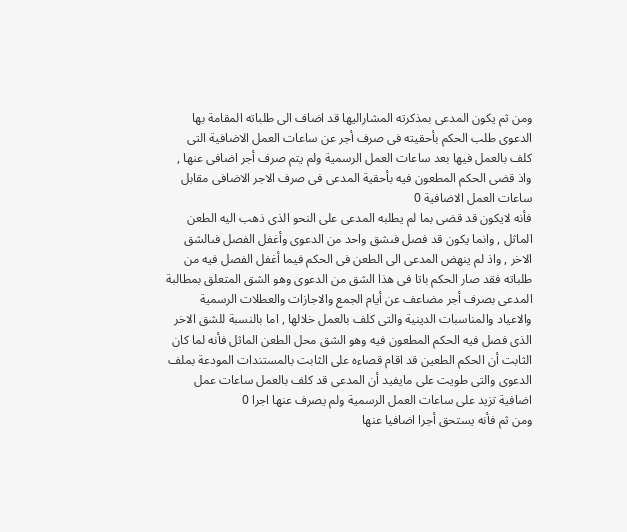ومن ثم يكون المدعى بمذكرته المشاراليها قد اضاف الى طلباته المقامة بها الدعوى طلب الحكم بأحقيته فى صرف أجر عن ساعات العمل الاضافية التى كلف بالعمل فيها بعد ساعات العمل الرسمية ولم يتم صرف أجر اضافى عنها , واذ قضى الحكم المطعون فيه بأحقية المدعى فى صرف الاجر الاضافى مقابل ساعات العمل الاضافية 0
فأنه لايكون قد قضى بما لم يطلبه المدعى على النحو الذى ذهب اليه الطعن الماثل , وانما يكون قد فصل فىشق واحد من الدعوى وأغفل الفصل فىالشق الاخر , واذ لم ينهض المدعى الى الطعن فى الحكم فيما أغفل الفصل فيه من طلباته فقد صار الحكم باتا فى هذا الشق من الدعوى وهو الشق المتعلق بمطالبة المدعى بصرف أجر مضاعف عن أيام الجمع والاجازات والعطلات الرسمية والاعياد والمناسبات الدينية والتى كلف بالعمل خلالها , اما بالنسبة للشق الاخر الذى فصل فيه الحكم المطعون فيه وهو الشق محل الطعن الماثل فأنه لما كان الثابت أن الحكم الطعين قد اقام قصاءه على الثابت بالمستندات المودعة بملف الدعوى والتى طويت على مايفيد أن المدعى قد كلف بالعمل ساعات عمل اضافية تزيد على ساعات العمل الرسمية ولم يصرف عنها اجرا 0
ومن ثم فأنه يستحق أجرا اضافيا عنها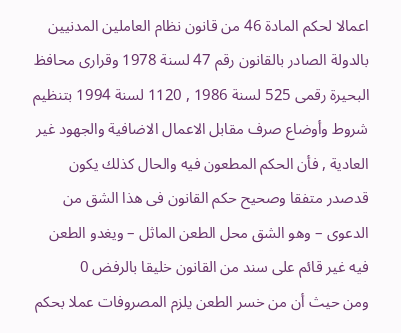اعمالا لحكم المادة 46 من قانون نظام العاملين المدنيين بالدولة الصادر بالقانون رقم 47 لسنة 1978 وقرارى محافظ البحيرة رقمى 525 لسنة 1986 , 1120 لسنة 1994 بتنظيم شروط وأوضاع صرف مقابل الاعمال الاضافية والجهود غير العادية , فأن الحكم المطعون فيه والحال كذلك يكون قدصدر متفقا وصحيح حكم القانون فى هذا الشق من الدعوى – وهو الشق محل الطعن الماثل – ويغدو الطعن فيه غير قائم على سند من القانون خليقا بالرفض 0
ومن حيث أن من خسر الطعن يلزم المصروفات عملا بحكم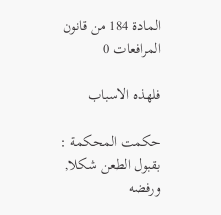المادة 184 من قانون المرافعات 0

فلهذه الاسباب

حكمت المحكمة : بقبول الطعن شكلا, ورفضه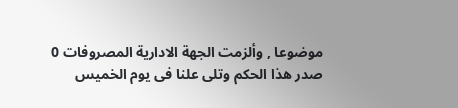موضوعا , وألزمت الجهة الادارية المصروفات 0
صدر هذا الحكم وتلى علنا فى يوم الخميس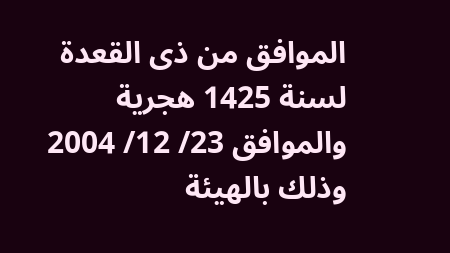الموافق من ذى القعدة لسنة 1425 هجرية والموافق 23/ 12/ 2004 وذلك بالهيئة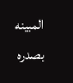المبينه بصدره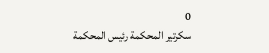0
سكرتير المحكمة رئيس المحكمة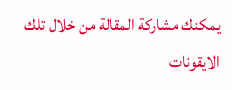يمكنك مشاركة المقالة من خلال تلك الايقونات